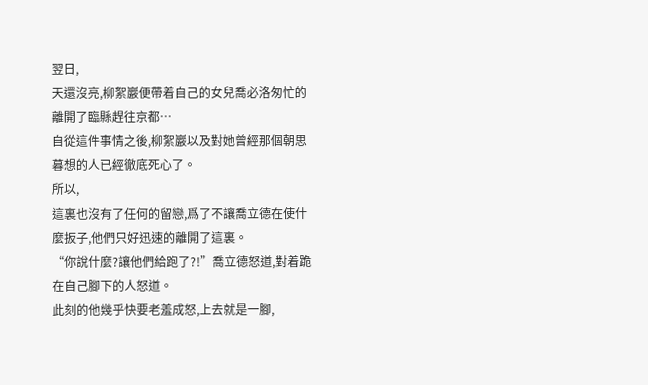翌日,
天還沒亮,柳絮巖便帶着自己的女兒喬必洛匆忙的離開了臨縣趕往京都…
自從這件事情之後,柳絮巖以及對她曾經那個朝思暮想的人已經徹底死心了。
所以,
這裏也沒有了任何的留戀,爲了不讓喬立德在使什麼扳子,他們只好迅速的離開了這裏。
“你說什麼?讓他們給跑了?!”喬立德怒道,對着跪在自己腳下的人怒道。
此刻的他幾乎快要老羞成怒,上去就是一腳,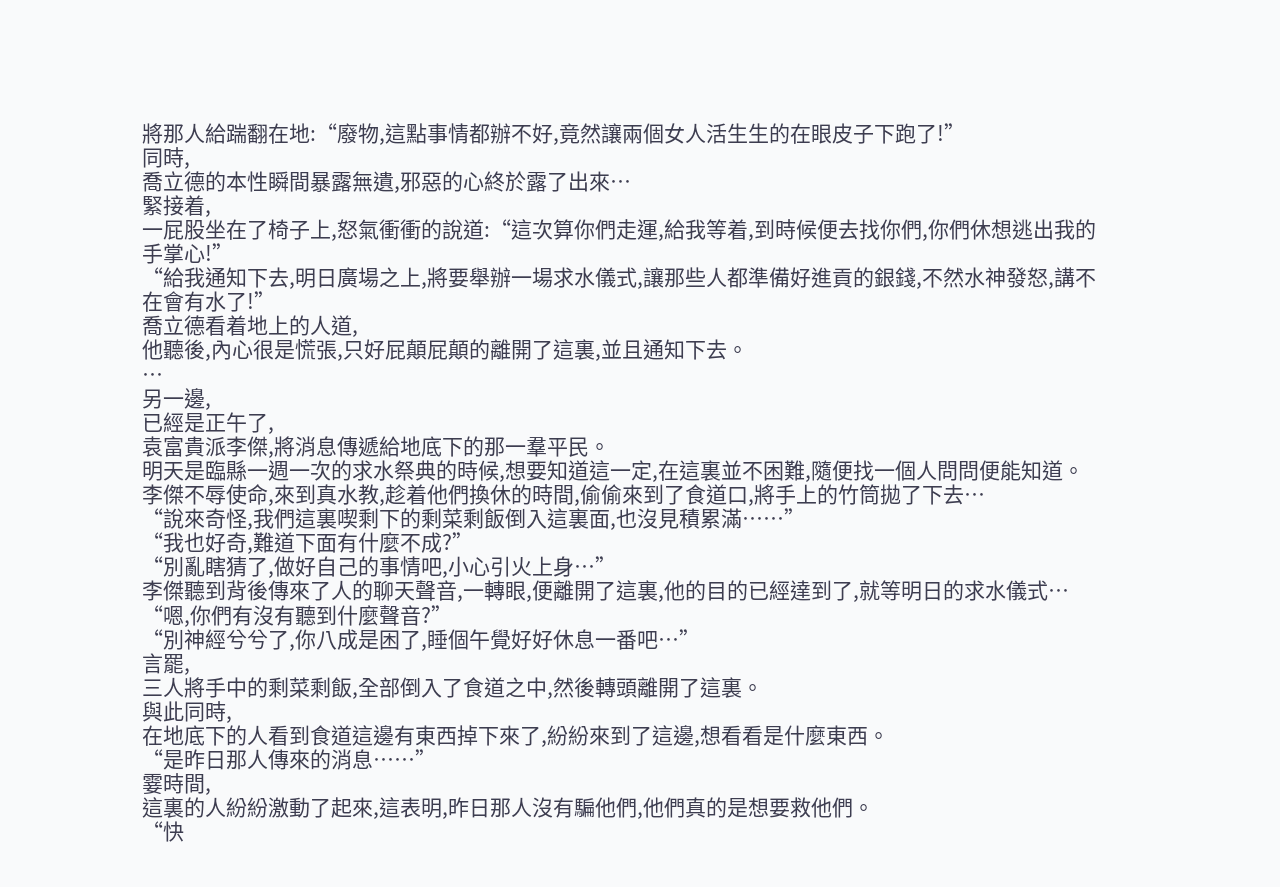將那人給踹翻在地:“廢物,這點事情都辦不好,竟然讓兩個女人活生生的在眼皮子下跑了!”
同時,
喬立德的本性瞬間暴露無遺,邪惡的心終於露了出來…
緊接着,
一屁股坐在了椅子上,怒氣衝衝的說道:“這次算你們走運,給我等着,到時候便去找你們,你們休想逃出我的手掌心!”
“給我通知下去,明日廣場之上,將要舉辦一場求水儀式,讓那些人都準備好進貢的銀錢,不然水神發怒,講不在會有水了!”
喬立德看着地上的人道,
他聽後,內心很是慌張,只好屁顛屁顛的離開了這裏,並且通知下去。
…
另一邊,
已經是正午了,
袁富貴派李傑,將消息傳遞給地底下的那一羣平民。
明天是臨縣一週一次的求水祭典的時候,想要知道這一定,在這裏並不困難,隨便找一個人問問便能知道。
李傑不辱使命,來到真水教,趁着他們換休的時間,偷偷來到了食道口,將手上的竹筒拋了下去…
“說來奇怪,我們這裏喫剩下的剩菜剩飯倒入這裏面,也沒見積累滿……”
“我也好奇,難道下面有什麼不成?”
“別亂瞎猜了,做好自己的事情吧,小心引火上身…”
李傑聽到背後傳來了人的聊天聲音,一轉眼,便離開了這裏,他的目的已經達到了,就等明日的求水儀式…
“嗯,你們有沒有聽到什麼聲音?”
“別神經兮兮了,你八成是困了,睡個午覺好好休息一番吧…”
言罷,
三人將手中的剩菜剩飯,全部倒入了食道之中,然後轉頭離開了這裏。
與此同時,
在地底下的人看到食道這邊有東西掉下來了,紛紛來到了這邊,想看看是什麼東西。
“是昨日那人傳來的消息……”
霎時間,
這裏的人紛紛激動了起來,這表明,昨日那人沒有騙他們,他們真的是想要救他們。
“快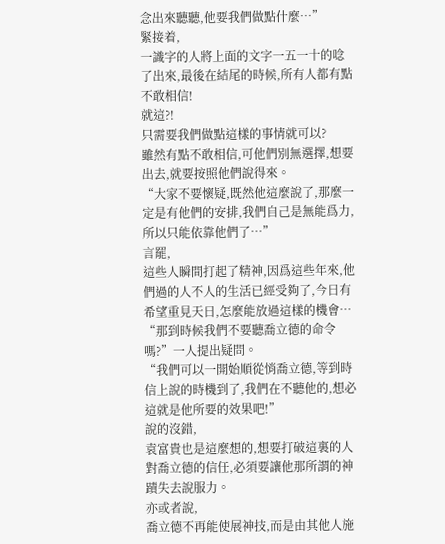念出來聽聽,他要我們做點什麼…”
緊接着,
一識字的人將上面的文字一五一十的唸了出來,最後在結尾的時候,所有人都有點不敢相信!
就這?!
只需要我們做點這樣的事情就可以?
雖然有點不敢相信,可他們別無選擇,想要出去,就要按照他們說得來。
“大家不要懷疑,既然他這麼說了,那麼一定是有他們的安排,我們自己是無能爲力,所以只能依靠他們了…”
言罷,
這些人瞬間打起了精神,因爲這些年來,他們過的人不人的生活已經受夠了,今日有希望重見天日,怎麼能放過這樣的機會…
“那到時候我們不要聽喬立德的命令嗎?”一人提出疑問。
“我們可以一開始順從悄喬立德,等到時信上說的時機到了,我們在不聽他的,想必這就是他所要的效果吧!”
說的沒錯,
袁富貴也是這麼想的,想要打破這裏的人對喬立德的信任,必須要讓他那所謂的神蹟失去說服力。
亦或者說,
喬立德不再能使展神技,而是由其他人施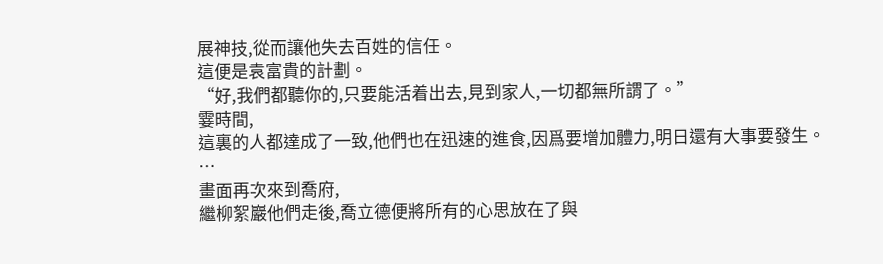展神技,從而讓他失去百姓的信任。
這便是袁富貴的計劃。
“好,我們都聽你的,只要能活着出去,見到家人,一切都無所謂了。”
霎時間,
這裏的人都達成了一致,他們也在迅速的進食,因爲要增加體力,明日還有大事要發生。
…
畫面再次來到喬府,
繼柳絮巖他們走後,喬立德便將所有的心思放在了與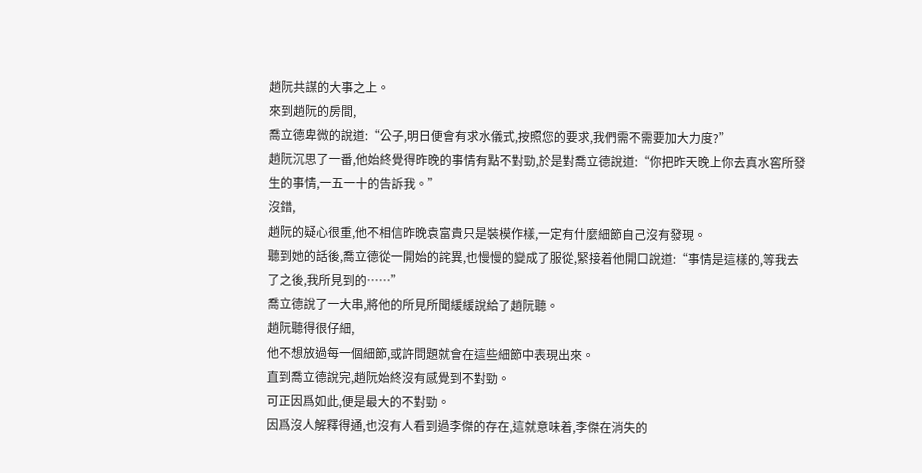趙阮共謀的大事之上。
來到趙阮的房間,
喬立德卑微的說道:“公子,明日便會有求水儀式,按照您的要求,我們需不需要加大力度?”
趙阮沉思了一番,他始終覺得昨晚的事情有點不對勁,於是對喬立德說道:“你把昨天晚上你去真水窖所發生的事情,一五一十的告訴我。”
沒錯,
趙阮的疑心很重,他不相信昨晚袁富貴只是裝模作樣,一定有什麼細節自己沒有發現。
聽到她的話後,喬立德從一開始的詫異,也慢慢的變成了服從,緊接着他開口說道:“事情是這樣的,等我去了之後,我所見到的……”
喬立德說了一大串,將他的所見所聞緩緩說給了趙阮聽。
趙阮聽得很仔細,
他不想放過每一個細節,或許問題就會在這些細節中表現出來。
直到喬立德說完,趙阮始終沒有感覺到不對勁。
可正因爲如此,便是最大的不對勁。
因爲沒人解釋得通,也沒有人看到過李傑的存在,這就意味着,李傑在消失的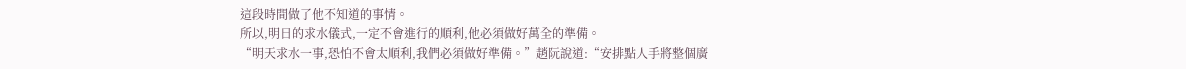這段時間做了他不知道的事情。
所以,明日的求水儀式,一定不會進行的順利,他必須做好萬全的準備。
“明天求水一事,恐怕不會太順利,我們必須做好準備。”趙阮說道:“安排點人手將整個廣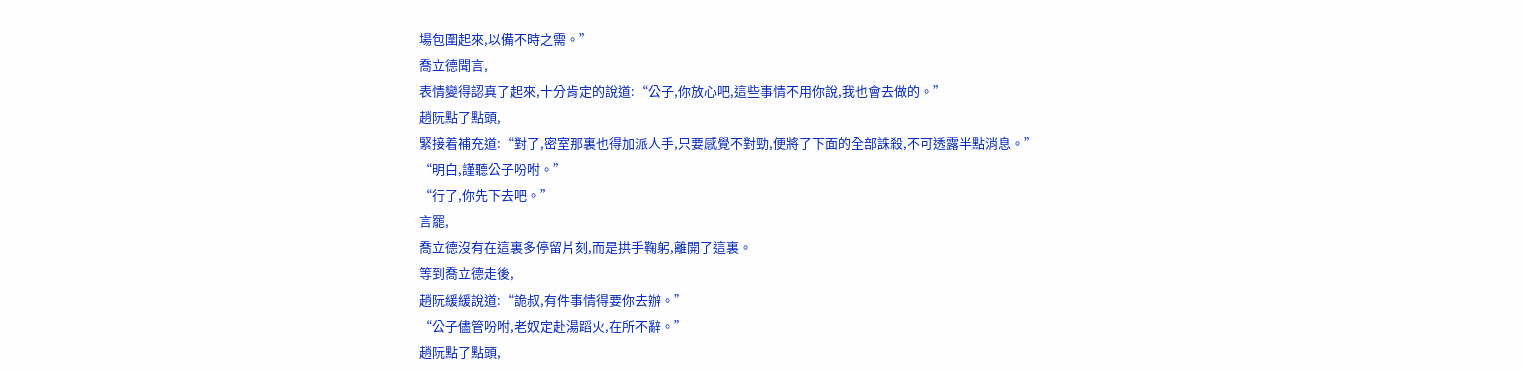場包圍起來,以備不時之需。”
喬立德聞言,
表情變得認真了起來,十分肯定的說道:“公子,你放心吧,這些事情不用你說,我也會去做的。”
趙阮點了點頭,
緊接着補充道:“對了,密室那裏也得加派人手,只要感覺不對勁,便將了下面的全部誅殺,不可透露半點消息。”
“明白,謹聽公子吩咐。”
“行了,你先下去吧。”
言罷,
喬立德沒有在這裏多停留片刻,而是拱手鞠躬,離開了這裏。
等到喬立德走後,
趙阮緩緩說道:“詭叔,有件事情得要你去辦。”
“公子儘管吩咐,老奴定赴湯蹈火,在所不辭。”
趙阮點了點頭,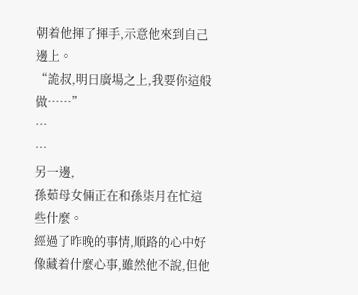朝着他揮了揮手,示意他來到自己邊上。
“詭叔,明日廣場之上,我要你這般做……”
…
…
另一邊,
孫茹母女倆正在和孫柒月在忙這些什麼。
經過了昨晚的事情,順路的心中好像藏着什麼心事,雖然他不說,但他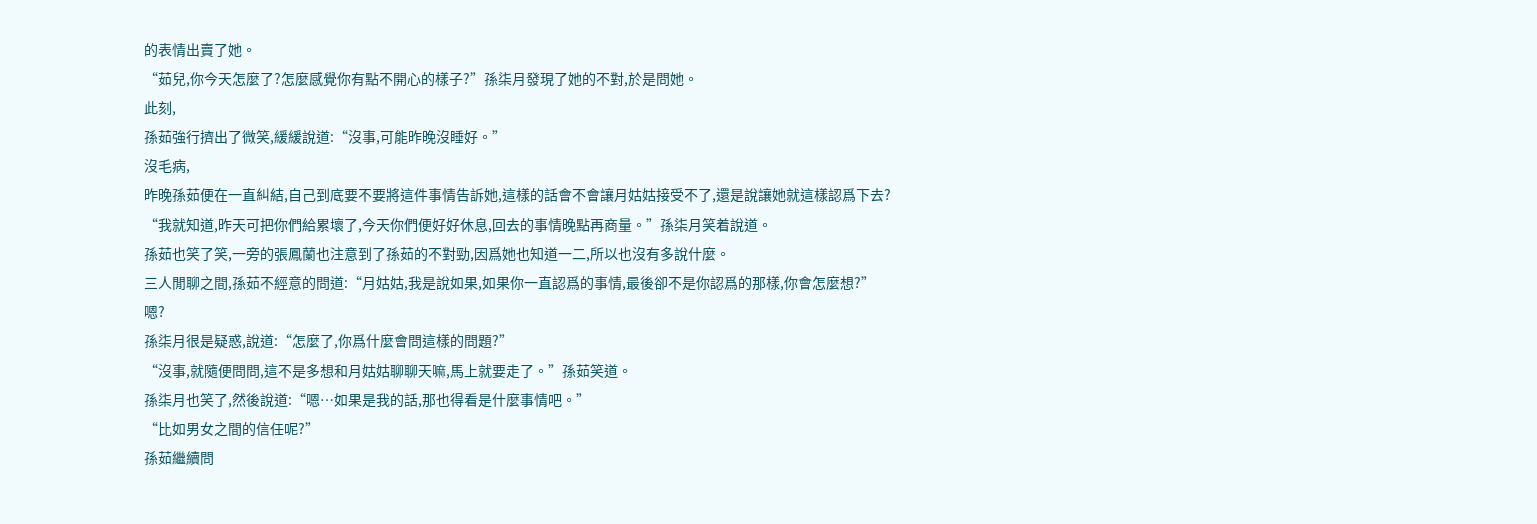的表情出賣了她。
“茹兒,你今天怎麼了?怎麼感覺你有點不開心的樣子?”孫柒月發現了她的不對,於是問她。
此刻,
孫茹強行擠出了微笑,緩緩說道:“沒事,可能昨晚沒睡好。”
沒毛病,
昨晚孫茹便在一直糾結,自己到底要不要將這件事情告訴她,這樣的話會不會讓月姑姑接受不了,還是說讓她就這樣認爲下去?
“我就知道,昨天可把你們給累壞了,今天你們便好好休息,回去的事情晚點再商量。”孫柒月笑着說道。
孫茹也笑了笑,一旁的張鳳蘭也注意到了孫茹的不對勁,因爲她也知道一二,所以也沒有多說什麼。
三人閒聊之間,孫茹不經意的問道:“月姑姑,我是說如果,如果你一直認爲的事情,最後卻不是你認爲的那樣,你會怎麼想?”
嗯?
孫柒月很是疑惑,說道:“怎麼了,你爲什麼會問這樣的問題?”
“沒事,就隨便問問,這不是多想和月姑姑聊聊天嘛,馬上就要走了。”孫茹笑道。
孫柒月也笑了,然後說道:“嗯…如果是我的話,那也得看是什麼事情吧。”
“比如男女之間的信任呢?”
孫茹繼續問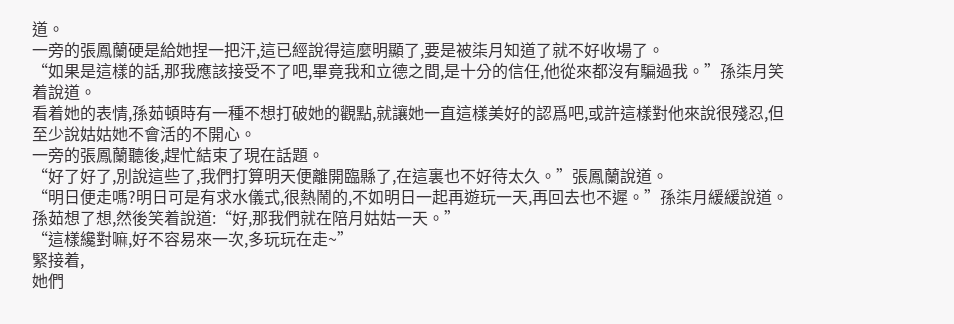道。
一旁的張鳳蘭硬是給她捏一把汗,這已經說得這麼明顯了,要是被柒月知道了就不好收場了。
“如果是這樣的話,那我應該接受不了吧,畢竟我和立德之間,是十分的信任,他從來都沒有騙過我。”孫柒月笑着說道。
看着她的表情,孫茹頓時有一種不想打破她的觀點,就讓她一直這樣美好的認爲吧,或許這樣對他來說很殘忍,但至少說姑姑她不會活的不開心。
一旁的張鳳蘭聽後,趕忙結束了現在話題。
“好了好了,別說這些了,我們打算明天便離開臨縣了,在這裏也不好待太久。”張鳳蘭說道。
“明日便走嗎?明日可是有求水儀式,很熱鬧的,不如明日一起再遊玩一天,再回去也不遲。”孫柒月緩緩說道。
孫茹想了想,然後笑着說道:“好,那我們就在陪月姑姑一天。”
“這樣纔對嘛,好不容易來一次,多玩玩在走~”
緊接着,
她們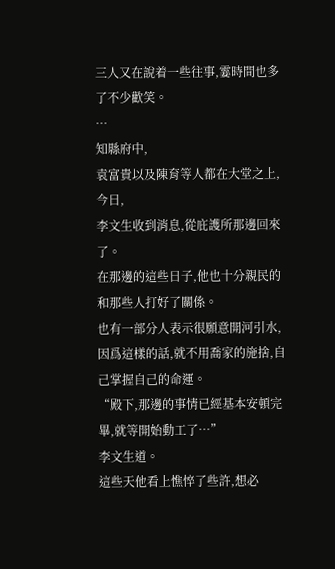三人又在說着一些往事,霎時間也多了不少歡笑。
…
知縣府中,
袁富貴以及陳育等人都在大堂之上,
今日,
李文生收到消息,從庇護所那邊回來了。
在那邊的這些日子,他也十分親民的和那些人打好了關係。
也有一部分人表示很願意開河引水,因爲這樣的話,就不用喬家的施捨,自己掌握自己的命運。
“殿下,那邊的事情已經基本安頓完畢,就等開始動工了…”
李文生道。
這些天他看上憔悴了些許,想必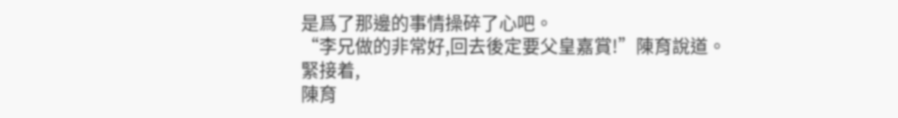是爲了那邊的事情操碎了心吧。
“李兄做的非常好,回去後定要父皇嘉賞!”陳育說道。
緊接着,
陳育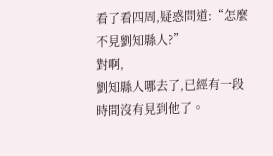看了看四周,疑惑問道:“怎麼不見劉知縣人?”
對啊,
劉知縣人哪去了,已經有一段時間沒有見到他了。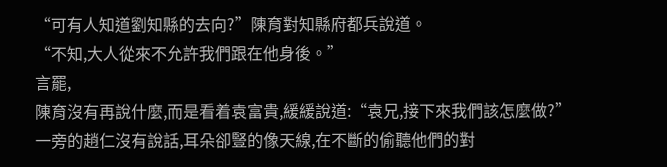“可有人知道劉知縣的去向?”陳育對知縣府都兵說道。
“不知,大人從來不允許我們跟在他身後。”
言罷,
陳育沒有再說什麼,而是看着袁富貴,緩緩說道:“袁兄,接下來我們該怎麼做?”
一旁的趙仁沒有說話,耳朵卻豎的像天線,在不斷的偷聽他們的對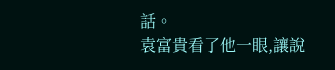話。
袁富貴看了他一眼,讓說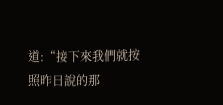道:“接下來我們就按照昨日說的那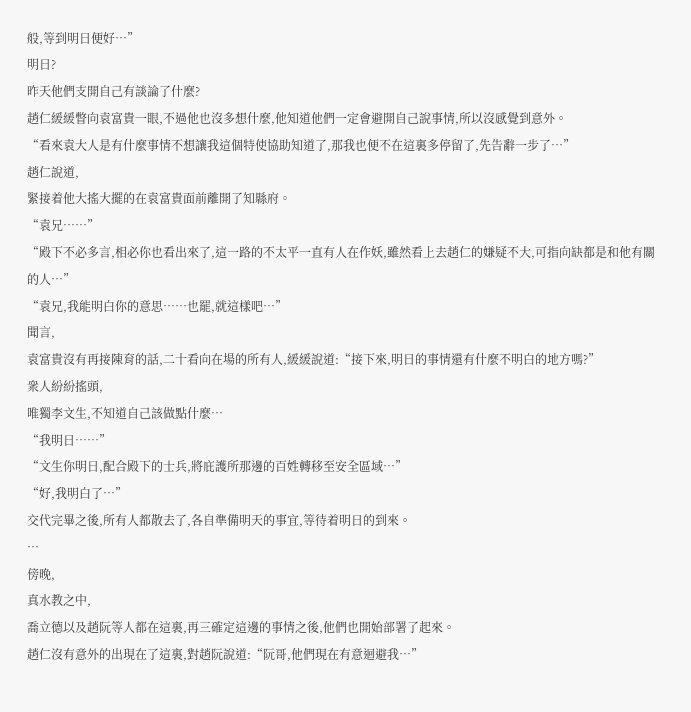般,等到明日便好…”
明日?
昨天他們支開自己有談論了什麼?
趙仁緩緩瞥向袁富貴一眼,不過他也沒多想什麼,他知道他們一定會避開自己說事情,所以沒感覺到意外。
“看來袁大人是有什麼事情不想讓我這個特使協助知道了,那我也便不在這裏多停留了,先告辭一步了…”
趙仁說道,
緊接着他大搖大擺的在袁富貴面前離開了知縣府。
“袁兄……”
“殿下不必多言,相必你也看出來了,這一路的不太平一直有人在作妖,雖然看上去趙仁的嫌疑不大,可指向缺都是和他有關的人…”
“袁兄,我能明白你的意思……也罷,就這樣吧…”
聞言,
袁富貴沒有再接陳育的話,二十看向在場的所有人,緩緩說道:“接下來,明日的事情還有什麼不明白的地方嗎?”
衆人紛紛搖頭,
唯獨李文生,不知道自己該做點什麼…
“我明日……”
“文生你明日,配合殿下的士兵,將庇護所那邊的百姓轉移至安全區域…”
“好,我明白了…”
交代完畢之後,所有人都散去了,各自準備明天的事宜,等待着明日的到來。
…
傍晚,
真水教之中,
喬立德以及趙阮等人都在這裏,再三確定這邊的事情之後,他們也開始部署了起來。
趙仁沒有意外的出現在了這裏,對趙阮說道:“阮哥,他們現在有意迴避我…”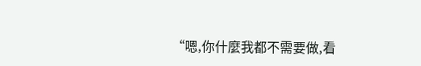“嗯,你什麼我都不需要做,看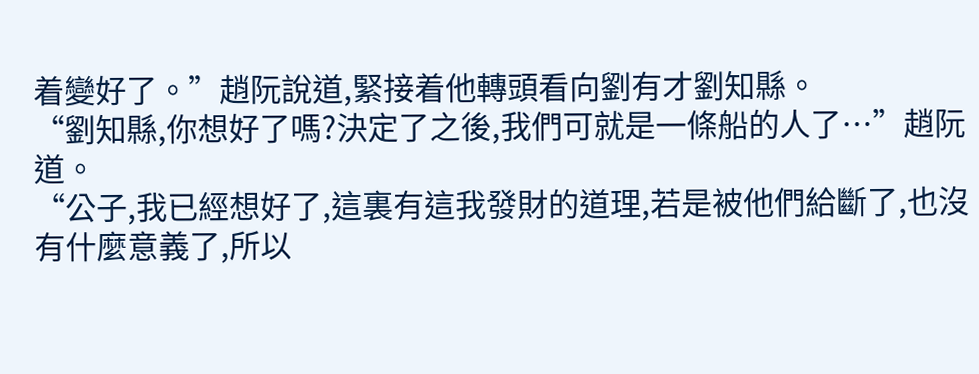着變好了。”趙阮說道,緊接着他轉頭看向劉有才劉知縣。
“劉知縣,你想好了嗎?決定了之後,我們可就是一條船的人了…”趙阮道。
“公子,我已經想好了,這裏有這我發財的道理,若是被他們給斷了,也沒有什麼意義了,所以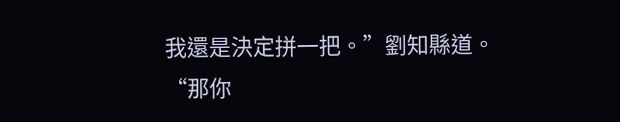我還是決定拼一把。”劉知縣道。
“那你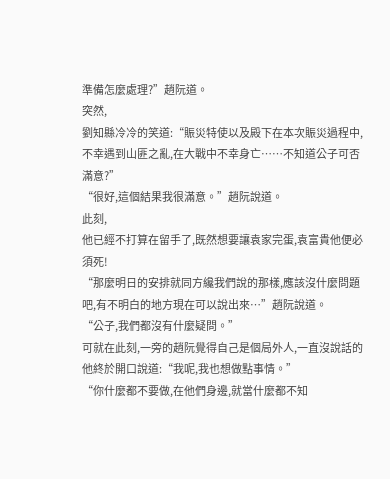準備怎麼處理?”趙阮道。
突然,
劉知縣冷冷的笑道:“賑災特使以及殿下在本次賑災過程中,不幸遇到山匪之亂,在大戰中不幸身亡……不知道公子可否滿意?”
“很好,這個結果我很滿意。”趙阮說道。
此刻,
他已經不打算在留手了,既然想要讓袁家完蛋,袁富貴他便必須死!
“那麼明日的安排就同方纔我們說的那樣,應該沒什麼問題吧,有不明白的地方現在可以說出來…”趙阮說道。
“公子,我們都沒有什麼疑問。”
可就在此刻,一旁的趙阮覺得自己是個局外人,一直沒說話的他終於開口說道:“我呢,我也想做點事情。”
“你什麼都不要做,在他們身邊,就當什麼都不知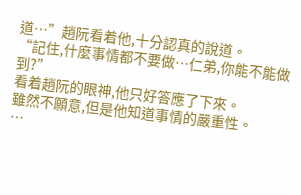道…”趙阮看着他,十分認真的說道。
“記住,什麼事情都不要做…仁弟,你能不能做到?”
看着趙阮的眼神,他只好答應了下來。
雖然不願意,但是他知道事情的嚴重性。
…